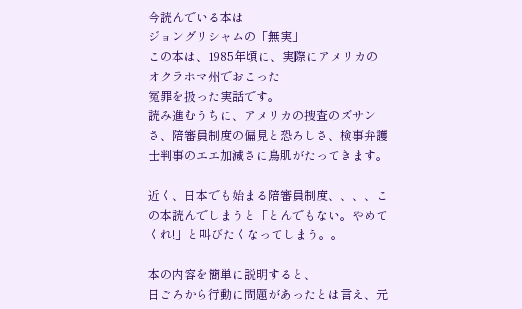今読んでいる本は
ジョングリシャムの「無実」
この本は、1985年頃に、実際にアメリカのオクラホマ州でおこった
冤罪を扱った実話です。
読み進むうちに、アメリカの捜査のズサンさ、陪審員制度の偏見と恐ろしさ、検事弁護士判事のエエ加減さに鳥肌がたってきます。

近く、日本でも始まる陪審員制度、、、、この本読んでしまうと「とんでもない。やめてくれ!」と叫びたくなってしまう。。

本の内容を簡単に説明すると、
日ごろから行動に問題があったとは言え、元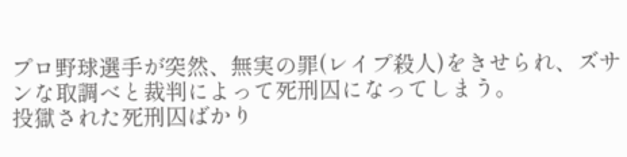プロ野球選手が突然、無実の罪(レイプ殺人)をきせられ、ズサンな取調べと裁判によって死刑囚になってしまう。
投獄された死刑囚ばかり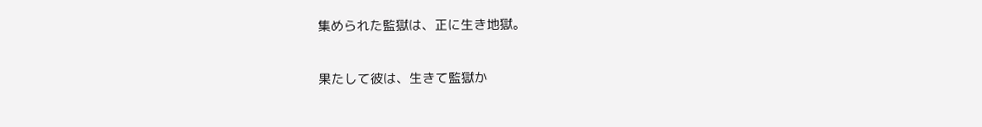集められた監獄は、正に生き地獄。

果たして彼は、生きて監獄か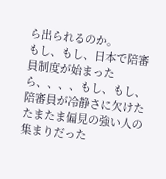ら出られるのか。
もし、もし、日本で陪審員制度が始まったら、、、、もし、もし、陪審員が冷静さに欠けたたまたま偏見の強い人の集まりだった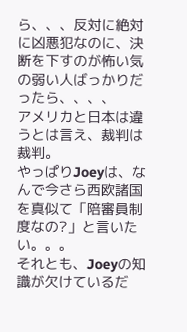ら、、、反対に絶対に凶悪犯なのに、決断を下すのが怖い気の弱い人ばっかりだったら、、、、
アメリカと日本は違うとは言え、裁判は裁判。
やっぱりJoeyは、なんで今さら西欧諸国を真似て「陪審員制度なの?」と言いたい。。。
それとも、Joeyの知識が欠けているだ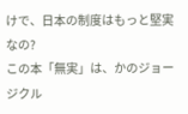けで、日本の制度はもっと堅実なの?
この本「無実」は、かのジョージクル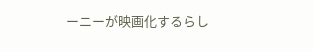ーニーが映画化するらし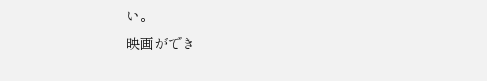い。
映画ができ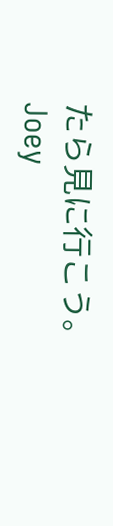たら見に行こう。
Joey